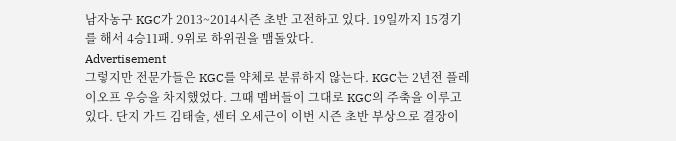남자농구 KGC가 2013~2014시즌 초반 고전하고 있다. 19일까지 15경기를 해서 4승11패. 9위로 하위권을 맴돌았다.
Advertisement
그렇지만 전문가들은 KGC를 약체로 분류하지 않는다. KGC는 2년전 플레이오프 우승을 차지했었다. 그때 멤버들이 그대로 KGC의 주축을 이루고 있다. 단지 가드 김태술, 센터 오세근이 이번 시즌 초반 부상으로 결장이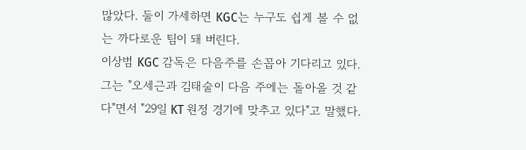많았다. 둘이 가세하면 KGC는 누구도 쉽게 볼 수 없는 까다로운 팀이 돼 버린다.
이상범 KGC 감독은 다음주를 손꼽아 기다리고 있다. 그는 "오세근과 김태술이 다음 주에는 돌아올 것 같다"면서 "29일 KT 원정 경기에 맞추고 있다"고 말했다.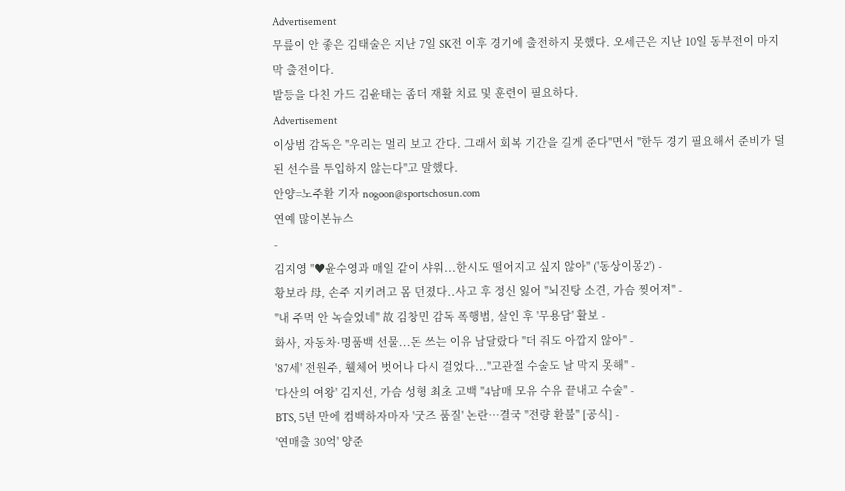Advertisement
무릎이 안 좋은 김태술은 지난 7일 SK전 이후 경기에 출전하지 못했다. 오세근은 지난 10일 동부전이 마지막 출전이다.
발등을 다친 가드 김윤태는 좀더 재활 치료 및 훈련이 필요하다.
Advertisement
이상범 감독은 "우리는 멀리 보고 간다. 그래서 회복 기간을 길게 준다"면서 "한두 경기 필요해서 준비가 덜 된 선수를 투입하지 않는다"고 말했다.
안양=노주환 기자 nogoon@sportschosun.com
연예 많이본뉴스
-
김지영 "♥윤수영과 매일 같이 샤워...한시도 떨어지고 싶지 않아" ('동상이몽2') -
황보라 母, 손주 지키려고 몸 던졌다..사고 후 정신 잃어 "뇌진탕 소견, 가슴 찢어져" -
"내 주먹 안 녹슬었네" 故 김창민 감독 폭행범, 살인 후 '무용담' 활보 -
화사, 자동차·명품백 선물...돈 쓰는 이유 남달랐다 "더 줘도 아깝지 않아" -
'87세' 전원주, 휄체어 벗어나 다시 걸었다..."고관절 수술도 날 막지 못해" -
'다산의 여왕' 김지선, 가슴 성형 최초 고백 "4남매 모유 수유 끝내고 수술" -
BTS, 5년 만에 컴백하자마자 '굿즈 품질' 논란…결국 "전량 환불" [공식] -
'연매출 30억' 양준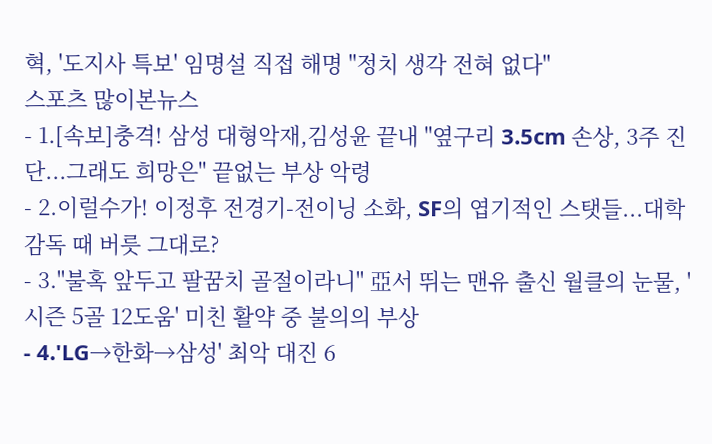혁, '도지사 특보' 임명설 직접 해명 "정치 생각 전혀 없다"
스포츠 많이본뉴스
- 1.[속보]충격! 삼성 대형악재,김성윤 끝내 "옆구리 3.5cm 손상, 3주 진단...그래도 희망은" 끝없는 부상 악령
- 2.이럴수가! 이정후 전경기-전이닝 소화, SF의 엽기적인 스탯들...대학 감독 때 버릇 그대로?
- 3."불혹 앞두고 팔꿈치 골절이라니" 亞서 뛰는 맨유 출신 월클의 눈물, '시즌 5골 12도움' 미친 활약 중 불의의 부상
- 4.'LG→한화→삼성' 최악 대진 6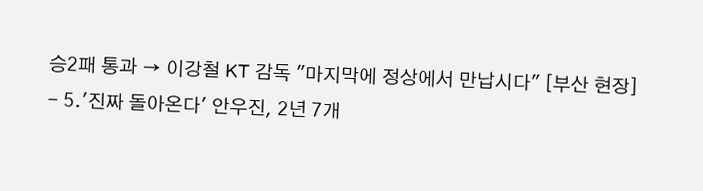승2패 통과 → 이강철 KT 감독 "마지막에 정상에서 만납시다" [부산 현장]
- 5.'진짜 돌아온다' 안우진, 2년 7개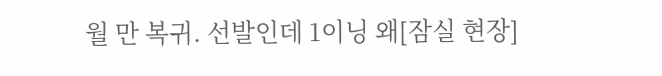월 만 복귀. 선발인데 1이닝 왜[잠실 현장]